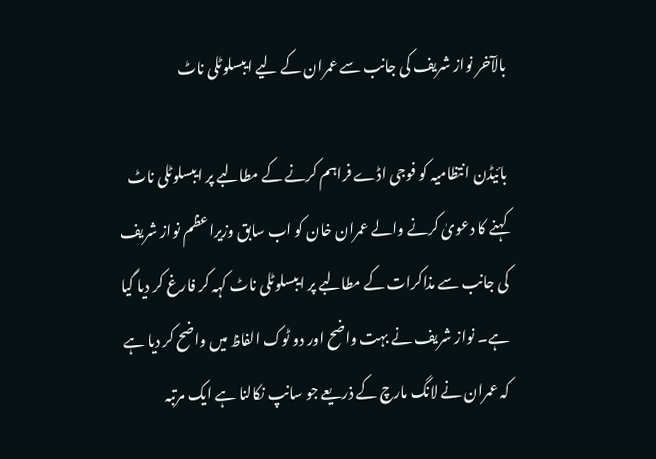بالآخر نواز شریف کی جانب سے عمران کے لیے ایبسلوٹلی ناٹ

بائیڈن انتظامیہ کو فوجی اڈے فراہم کرنے کے مطالبے پر ایبسلوٹلی ناٹ کہنے کا دعویٰ کرنے والے عمران خان کو اب سابق وزیراعظم نواز شریف کی جانب سے مذاکرات کے مطالبے پر ایبسلوٹلی ناٹ کہہ کر فارغ کر دیا گیا ہے۔ نواز شریف نے بہت واضح اور دو ٹوک الفاظ میں واضح کر دیا ہے کہ عمران نے لانگ مارچ کے ذریعے جو سانپ نکالنا ہے ایک مرتبہ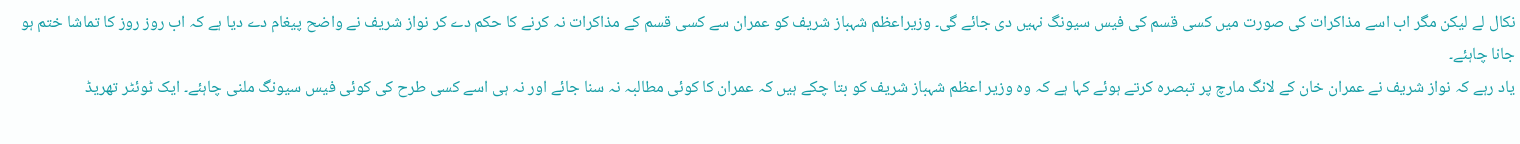نکال لے لیکن مگر اب اسے مذاکرات کی صورت میں کسی قسم کی فیس سیونگ نہیں دی جائے گی۔ وزیراعظم شہباز شریف کو عمران سے کسی قسم کے مذاکرات نہ کرنے کا حکم دے کر نواز شریف نے واضح پیغام دے دیا ہے کہ اب روز روز کا تماشا ختم ہو جانا چاہئے۔
یاد رہے کہ نواز شریف نے عمران خان کے لانگ مارچ پر تبصرہ کرتے ہوئے کہا ہے کہ وہ وزیر اعظم شہباز شریف کو بتا چکے ہیں کہ عمران کا کوئی مطالبہ نہ سنا جائے اور نہ ہی اسے کسی طرح کی کوئی فیس سیونگ ملنی چاہئے۔ ایک ٹوئٹر تھریڈ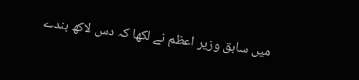میں سابق وزیر اعظم نے لکھا کہ دس لاکھ بندے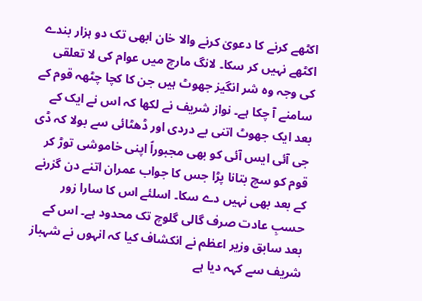اکٹھے کرنے کا دعویٰ کرنے والا خان ابھی تک دو ہزار بندے اکٹھے نہیں کر سکا۔ لانگ مارچ میں عوام کی لا تعلقی کی وجہ وہ شر انگیز جھوٹ ہیں جن کا کچا چٹھہ قوم کے سامنے آ چکا ہے۔ نواز شریف نے لکھا کہ اس نے ایک کے بعد ایک جھوٹ اتنی بے دردی اور ڈھٹائی سے بولا کہ ڈی جی آئی ایس آئی کو بھی مجبوراً اپنی خاموشی توڑ کر قوم کو سچ بتانا پڑا جس کا جواب عمران اتنے دن گزرنے کے بعد بھی نہیں دے سکا۔ اسلئے اس کا سارا زور حسبِ عادت صرف گالی گلوچ تک محدود ہے۔ اس کے بعد سابق وزیر اعظم نے انکشاف کیا کہ انہوں نے شہباز شریف سے کہہ دیا ہے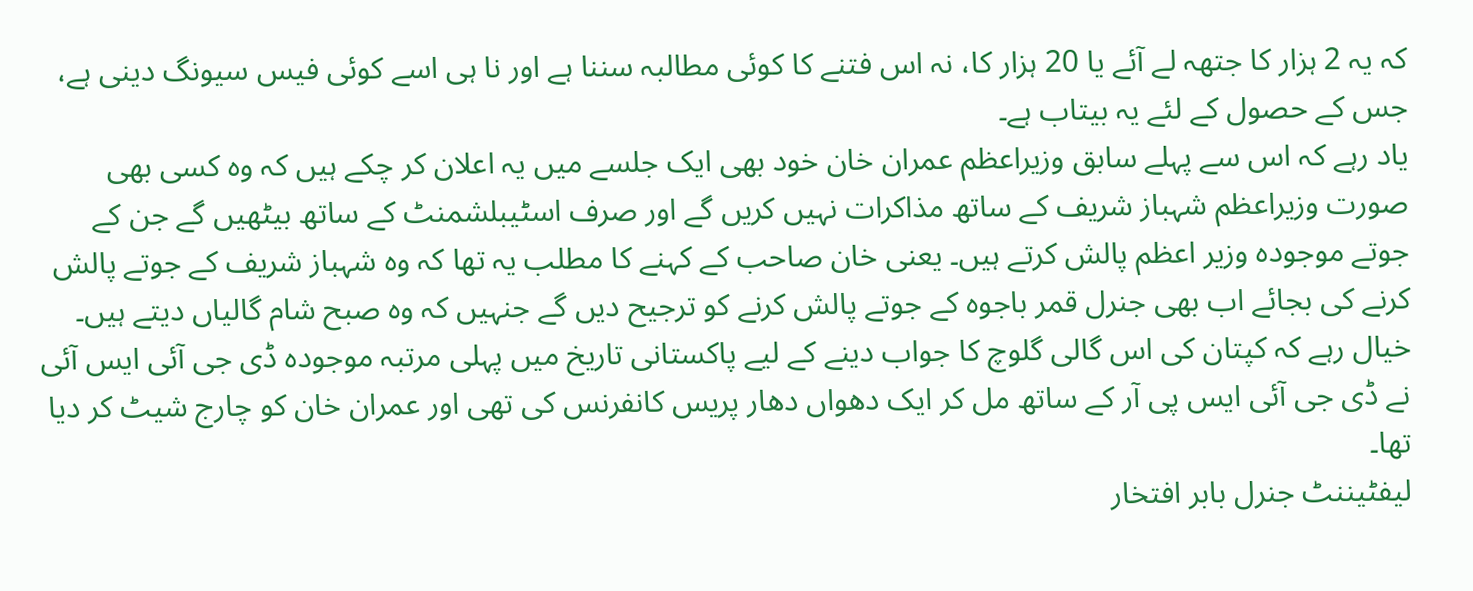کہ یہ 2 ہزار کا جتھہ لے آئے یا 20 ہزار کا، نہ اس فتنے کا کوئی مطالبہ سننا ہے اور نا ہی اسے کوئی فیس سیونگ دینی ہے، جس کے حصول کے لئے یہ بیتاب ہے۔
یاد رہے کہ اس سے پہلے سابق وزیراعظم عمران خان خود بھی ایک جلسے میں یہ اعلان کر چکے ہیں کہ وہ کسی بھی صورت وزیراعظم شہباز شریف کے ساتھ مذاکرات نہیں کریں گے اور صرف اسٹیبلشمنٹ کے ساتھ بیٹھیں گے جن کے جوتے موجودہ وزیر اعظم پالش کرتے ہیں۔ یعنی خان صاحب کے کہنے کا مطلب یہ تھا کہ وہ شہباز شریف کے جوتے پالش کرنے کی بجائے اب بھی جنرل قمر باجوہ کے جوتے پالش کرنے کو ترجیح دیں گے جنہیں کہ وہ صبح شام گالیاں دیتے ہیں۔ خیال رہے کہ کپتان کی اس گالی گلوچ کا جواب دینے کے لیے پاکستانی تاریخ میں پہلی مرتبہ موجودہ ڈی جی آئی ایس آئی نے ڈی جی آئی ایس پی آر کے ساتھ مل کر ایک دھواں دھار پریس کانفرنس کی تھی اور عمران خان کو چارج شیٹ کر دیا تھا۔
لیفٹیننٹ جنرل بابر افتخار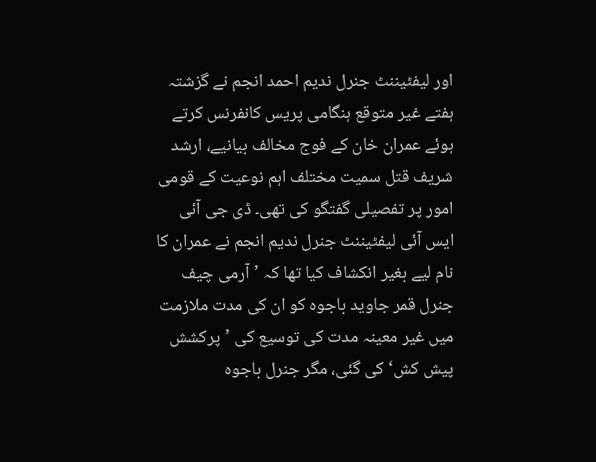اور لیفٹیننٹ جنرل ندیم احمد انجم نے گزشتہ ہفتے غیر متوقع ہنگامی پریس کانفرنس کرتے ہوئے عمران خان کے فوج مخالف بیانیے، ارشد شریف قتل سمیت مختلف اہم نوعیت کے قومی امور پر تفصیلی گفتگو کی تھی۔ ڈی جی آئی ایس آئی لیفٹیننٹ جنرل ندیم انجم نے عمران کا نام لیے بغیر انکشاف کیا تھا کہ ’آرمی چیف جنرل قمر جاوید باجوہ کو ان کی مدت ملازمت میں غیر معینہ مدت کی توسیع کی ’پرکشش پیش کش‘ کی گئی، مگر جنرل باجوہ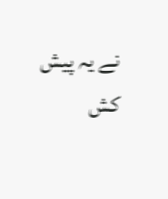نے یہ پیش کش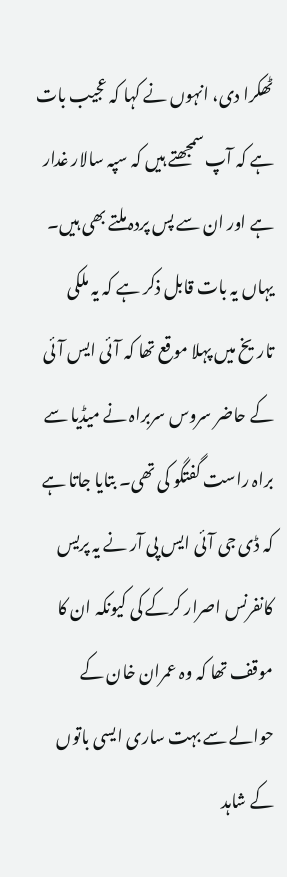ٹھکرا دی، انہوں نے کہا کہ عجیب بات ہے کہ آپ سمجھتے ہیں کہ سپہ سالار غدار ہے اور ان سے پس پردہ ملتے بھی ہیں۔ یہاں یہ بات قابل ذکر ہے کہ یہ ملکی تاریخ میں پہلا موقع تھا کہ آئی ایس آئی کے حاضر سروس سربراہ نے میڈیا سے براہ راست گفتگو کی تھی۔ بتایا جاتا ہے کہ ڈی جی آئی ایس پی آر نے یہ پریس کانفرنس اصرار کرکے کی کیونکہ ان کا موقف تھا کہ وہ عمران خان کے حوالے سے بہت ساری ایسی باتوں کے شاہد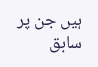ہیں جن پر سابق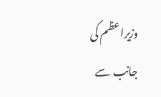وزیراعظم کی جانب سے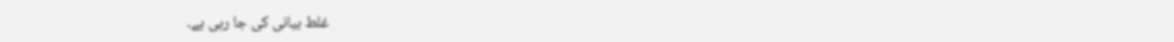غلط بیانی کی جا رہی ہے۔